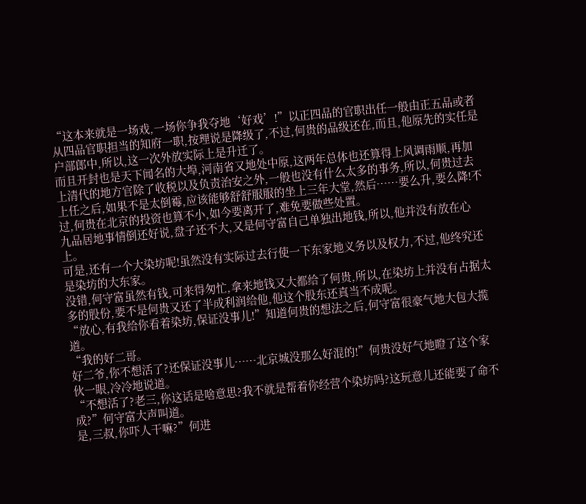“这本来就是一场戏,一场你争我夺地‘好戏’!”以正四品的官职出任一般由正五品或者从四品官职担当的知府一职,按理说是降级了,不过,何贵的品级还在,而且,他原先的实任是户部郎中,所以,这一次外放实际上是升迁了。
而且开封也是天下闻名的大埠,河南省又地处中原,这两年总体也还算得上风调雨顺,再加上清代的地方官除了收税以及负责治安之外,一般也没有什么太多的事务,所以,何贵过去上任之后,如果不是太倒霉,应该能够舒舒服服的坐上三年大堂,然后……要么升,要么降!不过,何贵在北京的投资也算不小,如今要离开了,难免要做些处置。
九品居地事情倒还好说,盘子还不大,又是何守富自己单独出地钱,所以,他并没有放在心上。
可是,还有一个大染坊呢!虽然没有实际过去行使一下东家地义务以及权力,不过,他终究还是染坊的大东家。
没错,何守富虽然有钱,可来得匆忙,拿来地钱又大都给了何贵,所以,在染坊上并没有占据太多的股份,要不是何贵又还了半成利润给他,他这个股东还真当不成呢。
“放心,有我给你看着染坊,保证没事儿!”知道何贵的想法之后,何守富很豪气地大包大揽道。
“我的好二哥。
好二爷,你不想活了?还保证没事儿……北京城没那么好混的!”何贵没好气地瞪了这个家伙一眼,冷冷地说道。
“不想活了?老三,你这话是啥意思?我不就是帮着你经营个染坊吗?这玩意儿还能要了命不成?”何守富大声叫道。
是,三叔,你吓人干嘛?”何进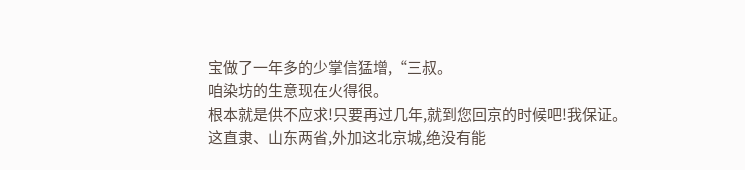宝做了一年多的少掌信猛增,“三叔。
咱染坊的生意现在火得很。
根本就是供不应求!只要再过几年,就到您回京的时候吧!我保证。
这直隶、山东两省,外加这北京城,绝没有能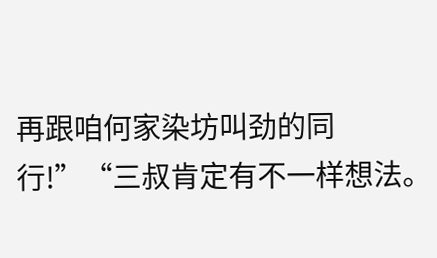再跟咱何家染坊叫劲的同行!”“三叔肯定有不一样想法。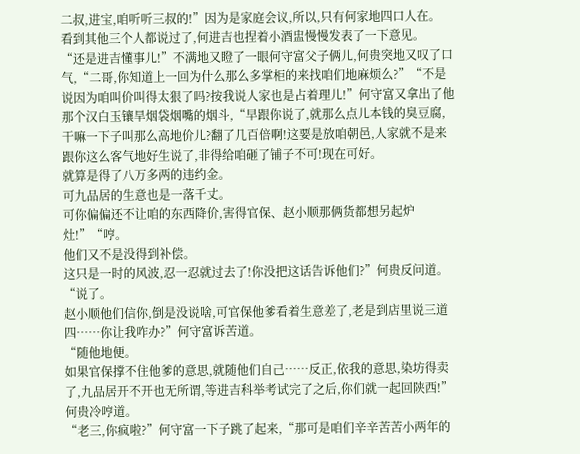二叔,进宝,咱听听三叔的!”因为是家庭会议,所以,只有何家地四口人在。
看到其他三个人都说过了,何进吉也捏着小酒盅慢慢发表了一下意见。
“还是进吉懂事儿!”不满地又瞪了一眼何守富父子俩儿,何贵突地又叹了口气,“二哥,你知道上一回为什么那么多掌柜的来找咱们地麻烦么?”“不是说因为咱叫价叫得太狠了吗?按我说人家也是占着理儿!”何守富又拿出了他那个汉白玉镶旱烟袋烟嘴的烟斗,“早跟你说了,就那么点儿本钱的臭豆腐,干嘛一下子叫那么高地价儿?翻了几百倍啊!这要是放咱朝邑,人家就不是来跟你这么客气地好生说了,非得给咱砸了铺子不可!现在可好。
就算是得了八万多两的违约金。
可九品居的生意也是一落千丈。
可你偏偏还不让咱的东西降价,害得官保、赵小顺那俩货都想另起炉灶!”“哼。
他们又不是没得到补偿。
这只是一时的风波,忍一忍就过去了!你没把这话告诉他们?”何贵反问道。
“说了。
赵小顺他们信你,倒是没说啥,可官保他爹看着生意差了,老是到店里说三道四……你让我咋办?”何守富诉苦道。
“随他地便。
如果官保撑不住他爹的意思,就随他们自己……反正,依我的意思,染坊得卖了,九品居开不开也无所谓,等进吉科举考试完了之后,你们就一起回陕西!”何贵冷哼道。
“老三,你疯啦?”何守富一下子跳了起来,“那可是咱们辛辛苦苦小两年的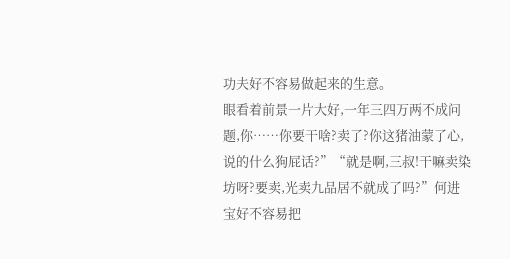功夫好不容易做起来的生意。
眼看着前景一片大好,一年三四万两不成问题,你……你要干啥?卖了?你这猪油蒙了心,说的什么狗屁话?”“就是啊,三叔!干嘛卖染坊呀?要卖,光卖九品居不就成了吗?”何进宝好不容易把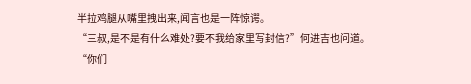半拉鸡腿从嘴里拽出来,闻言也是一阵惊谔。
“三叔,是不是有什么难处?要不我给家里写封信?”何进吉也问道。
“你们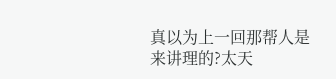真以为上一回那帮人是来讲理的?太天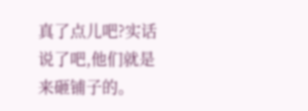真了点儿吧?实话说了吧,他们就是来砸铺子的。